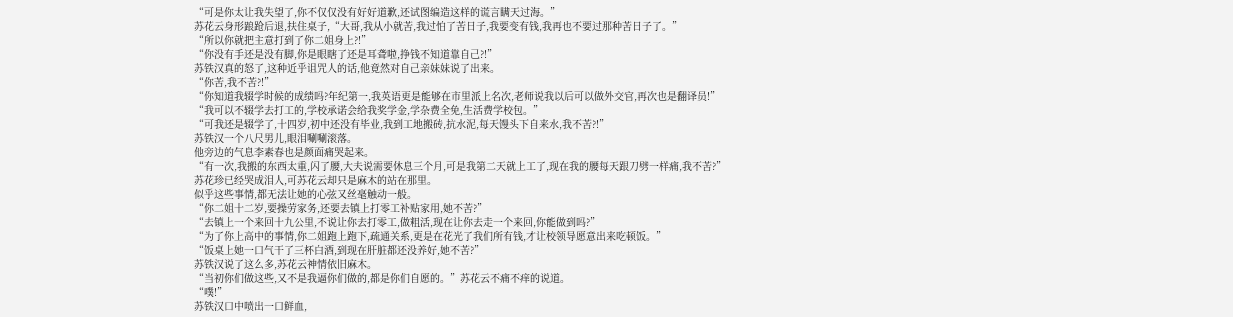“可是你太让我失望了,你不仅仅没有好好道歉,还试图编造这样的谎言瞒天过海。”
苏花云身形踉跄后退,扶住桌子,“大哥,我从小就苦,我过怕了苦日子,我要变有钱,我再也不要过那种苦日子了。”
“所以你就把主意打到了你二姐身上?!”
“你没有手还是没有脚,你是眼瞎了还是耳聋啦,挣钱不知道靠自己?!”
苏铁汉真的怒了,这种近乎诅咒人的话,他竟然对自己亲妹妹说了出来。
“你苦,我不苦?!”
“你知道我辍学时候的成绩吗?年纪第一,我英语更是能够在市里派上名次,老师说我以后可以做外交官,再次也是翻译员!”
“我可以不辍学去打工的,学校承诺会给我奖学金,学杂费全免,生活费学校包。”
“可我还是辍学了,十四岁,初中还没有毕业,我到工地搬砖,抗水泥,每天馒头下自来水,我不苦?!”
苏铁汉一个八尺男儿,眼泪唰唰滚落。
他旁边的气息李素春也是颜面痛哭起来。
“有一次,我搬的东西太重,闪了腰,大夫说需要休息三个月,可是我第二天就上工了,现在我的腰每天跟刀劈一样痛,我不苦?”
苏花珍已经哭成泪人,可苏花云却只是麻木的站在那里。
似乎这些事情,都无法让她的心弦又丝毫触动一般。
“你二姐十二岁,要操劳家务,还要去镇上打零工补贴家用,她不苦?”
“去镇上一个来回十九公里,不说让你去打零工,做粗活,现在让你去走一个来回,你能做到吗?”
“为了你上高中的事情,你二姐跑上跑下,疏通关系,更是在花光了我们所有钱,才让校领导愿意出来吃顿饭。”
“饭桌上她一口气干了三杯白酒,到现在肝脏都还没养好,她不苦?”
苏铁汉说了这么多,苏花云神情依旧麻木。
“当初你们做这些,又不是我逼你们做的,都是你们自愿的。”苏花云不痛不痒的说道。
“噗!”
苏铁汉口中喷出一口鲜血,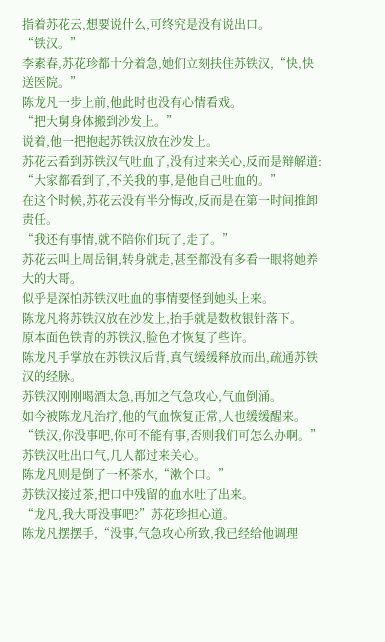指着苏花云,想要说什么,可终究是没有说出口。
“铁汉。”
李素春,苏花珍都十分着急,她们立刻扶住苏铁汉,“快,快送医院。”
陈龙凡一步上前,他此时也没有心情看戏。
“把大舅身体搬到沙发上。”
说着,他一把抱起苏铁汉放在沙发上。
苏花云看到苏铁汉气吐血了,没有过来关心,反而是辩解道:
“大家都看到了,不关我的事,是他自己吐血的。”
在这个时候,苏花云没有半分悔改,反而是在第一时间推卸责任。
“我还有事情,就不陪你们玩了,走了。”
苏花云叫上周岳铜,转身就走,甚至都没有多看一眼将她养大的大哥。
似乎是深怕苏铁汉吐血的事情要怪到她头上来。
陈龙凡将苏铁汉放在沙发上,抬手就是数枚银针落下。
原本面色铁青的苏铁汉,脸色才恢复了些许。
陈龙凡手掌放在苏铁汉后背,真气缓缓释放而出,疏通苏铁汉的经脉。
苏铁汉刚刚喝酒太急,再加之气急攻心,气血倒涌。
如今被陈龙凡治疗,他的气血恢复正常,人也缓缓醒来。
“铁汉,你没事吧,你可不能有事,否则我们可怎么办啊。”
苏铁汉吐出口气,几人都过来关心。
陈龙凡则是倒了一杯茶水,“漱个口。”
苏铁汉接过茶,把口中残留的血水吐了出来。
“龙凡,我大哥没事吧?”苏花珍担心道。
陈龙凡摆摆手,“没事,气急攻心所致,我已经给他调理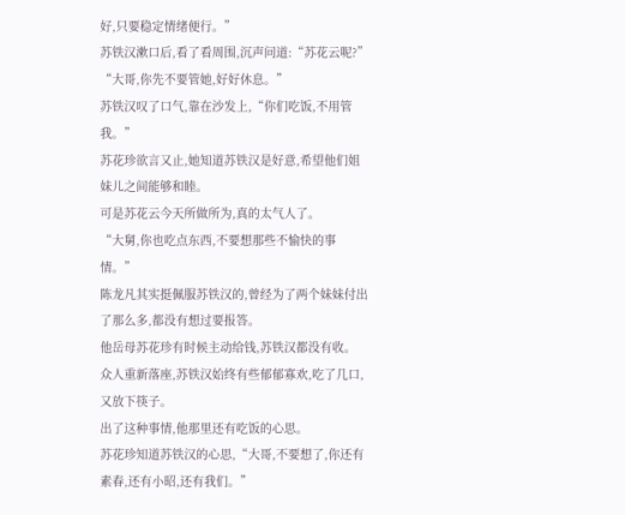好,只要稳定情绪便行。”
苏铁汉漱口后,看了看周围,沉声问道:“苏花云呢?”
“大哥,你先不要管她,好好休息。”
苏铁汉叹了口气,靠在沙发上,“你们吃饭,不用管我。”
苏花珍欲言又止,她知道苏铁汉是好意,希望他们姐妹儿之间能够和睦。
可是苏花云今天所做所为,真的太气人了。
“大舅,你也吃点东西,不要想那些不愉快的事情。”
陈龙凡其实挺佩服苏铁汉的,曾经为了两个妹妹付出了那么多,都没有想过要报答。
他岳母苏花珍有时候主动给钱,苏铁汉都没有收。
众人重新落座,苏铁汉始终有些郁郁寡欢,吃了几口,又放下筷子。
出了这种事情,他那里还有吃饭的心思。
苏花珍知道苏铁汉的心思,“大哥,不要想了,你还有素春,还有小昭,还有我们。”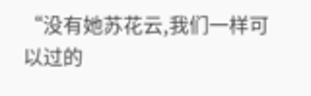“没有她苏花云,我们一样可以过的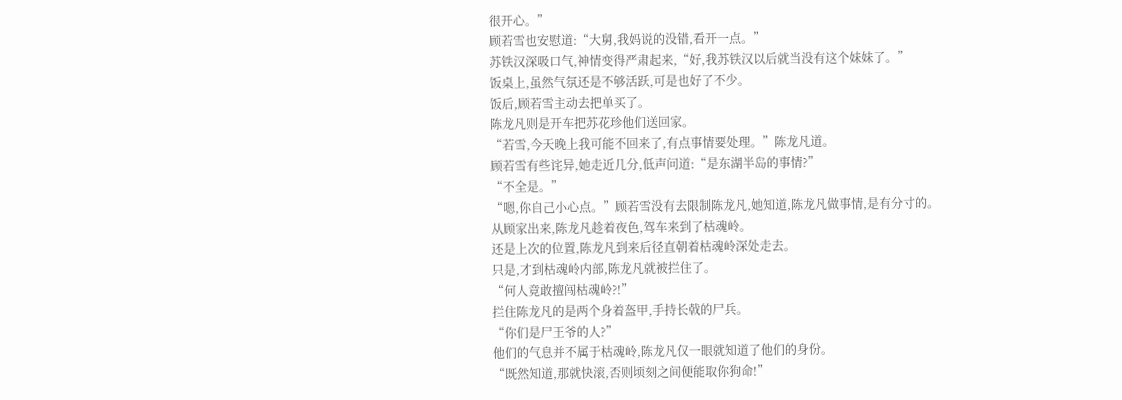很开心。”
顾若雪也安慰道:“大舅,我妈说的没错,看开一点。”
苏铁汉深吸口气,神情变得严肃起来,“好,我苏铁汉以后就当没有这个妹妹了。”
饭桌上,虽然气氛还是不够活跃,可是也好了不少。
饭后,顾若雪主动去把单买了。
陈龙凡则是开车把苏花珍他们送回家。
“若雪,今天晚上我可能不回来了,有点事情要处理。”陈龙凡道。
顾若雪有些诧异,她走近几分,低声问道:“是东湖半岛的事情?”
“不全是。”
“嗯,你自己小心点。”顾若雪没有去限制陈龙凡,她知道,陈龙凡做事情,是有分寸的。
从顾家出来,陈龙凡趁着夜色,驾车来到了枯魂岭。
还是上次的位置,陈龙凡到来后径直朝着枯魂岭深处走去。
只是,才到枯魂岭内部,陈龙凡就被拦住了。
“何人竟敢擅闯枯魂岭?!”
拦住陈龙凡的是两个身着盔甲,手持长戟的尸兵。
“你们是尸王爷的人?”
他们的气息并不属于枯魂岭,陈龙凡仅一眼就知道了他们的身份。
“既然知道,那就快滚,否则顷刻之间便能取你狗命!”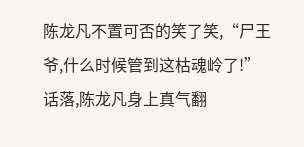陈龙凡不置可否的笑了笑,“尸王爷,什么时候管到这枯魂岭了!”
话落,陈龙凡身上真气翻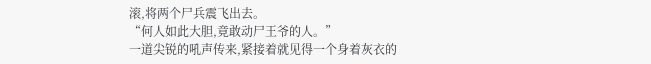滚,将两个尸兵震飞出去。
“何人如此大胆,竟敢动尸王爷的人。”
一道尖锐的吼声传来,紧接着就见得一个身着灰衣的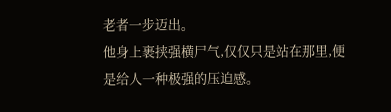老者一步迈出。
他身上裹挟强横尸气,仅仅只是站在那里,便是给人一种极强的压迫感。